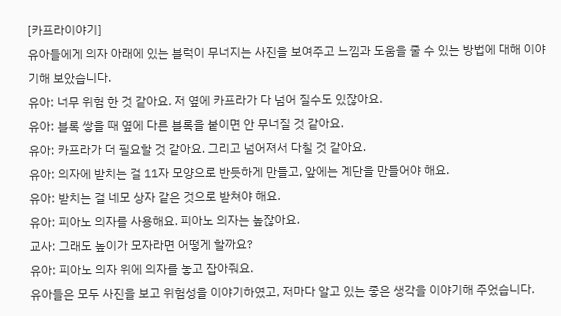[카프라이야기]
유아들에게 의자 아래에 있는 블럭이 무너지는 사진을 보여주고 느낌과 도움을 줄 수 있는 방법에 대해 이야기해 보았습니다.
유아: 너무 위험 한 것 같아요. 저 옆에 카프라가 다 넘어 질수도 있잖아요.
유아: 블록 쌓을 때 옆에 다른 블록을 붙이면 안 무너질 것 같아요.
유아: 카프라가 더 필요할 것 같아요. 그리고 넘어져서 다칠 것 같아요.
유아: 의자에 받치는 걸 11자 모양으로 반듯하게 만들고, 앞에는 계단을 만들어야 해요.
유아: 받치는 걸 네모 상자 같은 것으로 받쳐야 해요.
유아: 피아노 의자를 사용해요. 피아노 의자는 높잖아요.
교사: 그래도 높이가 모자라면 어떻게 할까요?
유아: 피아노 의자 위에 의자를 놓고 잡아줘요.
유아들은 모두 사진을 보고 위험성을 이야기하였고, 저마다 알고 있는 좋은 생각을 이야기해 주었습니다.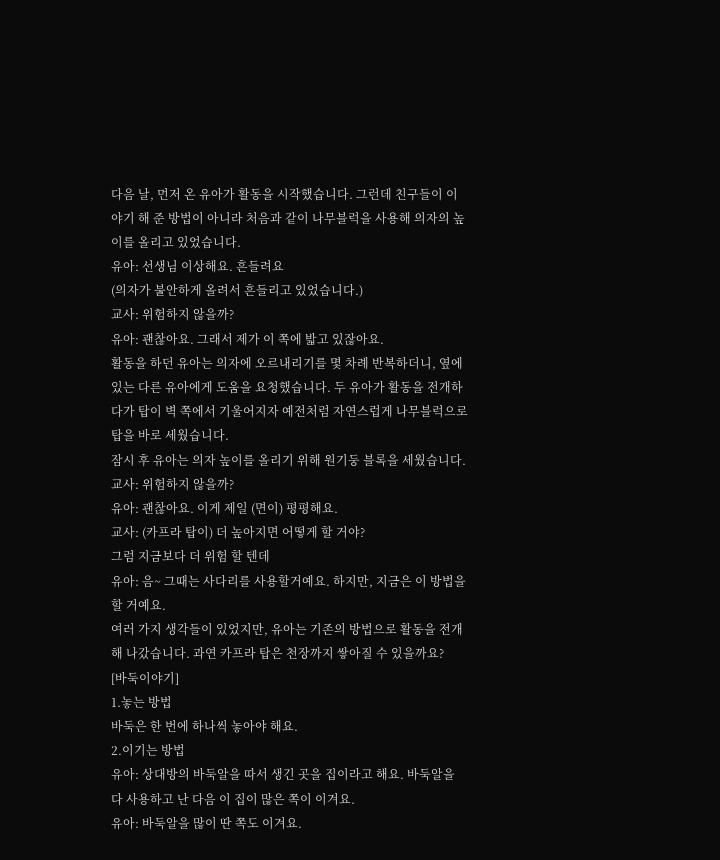다음 날, 먼저 온 유아가 활동을 시작했습니다. 그런데 친구들이 이야기 해 준 방법이 아니라 처음과 같이 나무블럭을 사용해 의자의 높이를 올리고 있었습니다.
유아: 선생님 이상해요. 흔들려요
(의자가 불안하게 올려서 흔들리고 있었습니다.)
교사: 위험하지 않을까?
유아: 괜찮아요. 그래서 제가 이 쪽에 밟고 있잖아요.
활동을 하던 유아는 의자에 오르내리기를 몇 차례 반복하더니, 옆에 있는 다른 유아에게 도움을 요청했습니다. 두 유아가 활동을 전개하다가 탑이 벽 쪽에서 기울어지자 예전처럼 자연스럽게 나무블럭으로 탑을 바로 세웠습니다.
잠시 후 유아는 의자 높이를 올리기 위해 원기둥 블록을 세웠습니다.
교사: 위험하지 않을까?
유아: 괜찮아요. 이게 제일 (면이) 평평해요.
교사: (카프라 탑이) 더 높아지면 어떻게 할 거야?
그럼 지금보다 더 위험 할 텐데
유아: 음~ 그때는 사다리를 사용할거예요. 하지만, 지금은 이 방법을 할 거예요.
여러 가지 생각들이 있었지만, 유아는 기존의 방법으로 활동을 전개해 나갔습니다. 과연 카프라 탑은 천장까지 쌓아질 수 있을까요?
[바둑이야기]
1.놓는 방법
바둑은 한 번에 하나씩 놓아야 해요.
2.이기는 방법
유아: 상대방의 바둑알을 따서 생긴 곳을 집이라고 해요. 바둑알을 다 사용하고 난 다음 이 집이 많은 쪽이 이겨요.
유아: 바둑알을 많이 딴 쪽도 이겨요.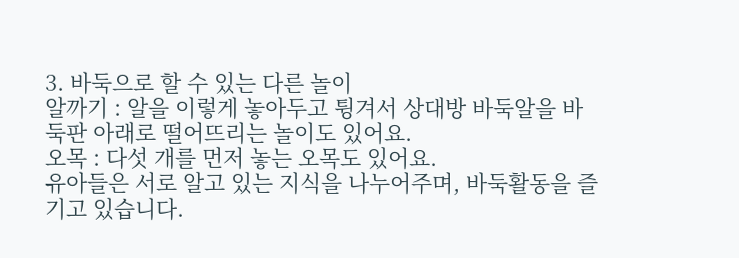3. 바둑으로 할 수 있는 다른 놀이
알까기 : 알을 이렇게 놓아두고 튕겨서 상대방 바둑알을 바둑판 아래로 떨어뜨리는 놀이도 있어요.
오목 : 다섯 개를 먼저 놓는 오목도 있어요.
유아들은 서로 알고 있는 지식을 나누어주며, 바둑활동을 즐기고 있습니다.